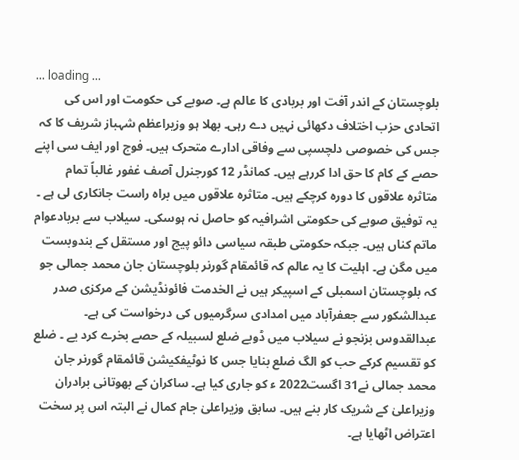... loading ...
بلوچستان کے اندر آفت اور بربادی کا عالم ہے۔ صوبے کی حکومت اور اس کی اتحادی حزب اختلاف دکھائی نہیں دے رہی۔ بھلا ہو وزیراعظم شہباز شریف کا کہ جس کی خصوصی دلچسپی سے وفاقی ادارے متحرک ہیں۔ فوج اور ایف سی اپنے حصے کے کام کا حق ادا کررہے ہیں۔ کمانڈر 12 کورجنرل آصف غفور غالباً تمام متاثرہ علاقوں کا دورہ کرچکے ہیں۔ متاثرہ علاقوں میں براہ راست جانکاری لی ہے ۔ یہ توفیق صوبے کی حکومتی اشرافیہ کو حاصل نہ ہوسکی۔ سیلاب سے بربادعوام ماتم کناں ہیں۔ جبکہ حکومتی طبقہ سیاسی دائو پیج اور مستقل کے بندوبست میں مگن ہے۔ اہلیت کا یہ عالم کہ قائمقام گورنر بلوچستان جان محمد جمالی جو کہ بلوچستان اسمبلی کے اسپیکر ہیں نے الخدمت فائونڈیشن کے مرکزی صدر عبدالشکور سے جعفرآباد میں امدادی سرگرمیوں کی درخواست کی ہے۔ عبدالقدوس بزنجو نے سیلاب میں ڈوبے ضلع لسبیلہ کے حصے بخرے کرد یے ۔ ضلع کو تقسیم کرکے حب کو الگ ضلع بنایا جس کا نوٹیفکیشن قائمقام گورنر جان محمد جمالی نے31 اگست2022 ء کو جاری کیا ہے۔ ساکران کے بھوتانی برادران وزیراعلیٰ کے شریک کار بنے ہیں۔ سابق وزیراعلیٰ جام کمال نے البتہ اس پر سخت اعتراض اٹھایا ہے۔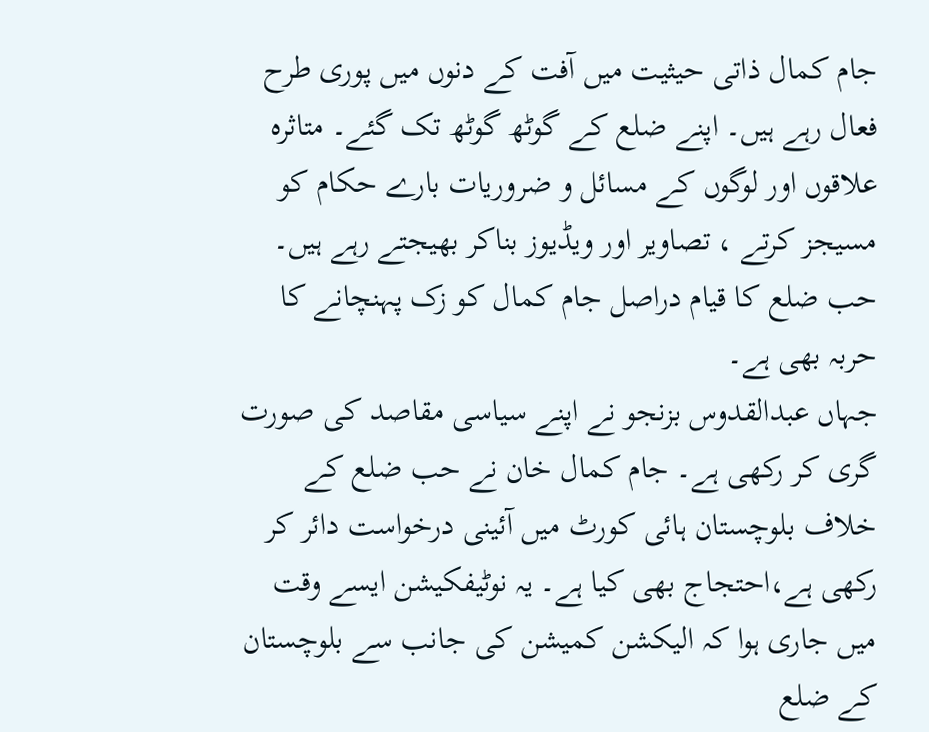جام کمال ذاتی حیثیت میں آفت کے دنوں میں پوری طرح فعال رہے ہیں۔ اپنے ضلع کے گوٹھ گوٹھ تک گئے۔ متاثرہ علاقوں اور لوگوں کے مسائل و ضروریات بارے حکام کو مسیجز کرتے ، تصاویر اور ویڈیوز بناکر بھیجتے رہے ہیں۔ حب ضلع کا قیام دراصل جام کمال کو زک پہنچانے کا حربہ بھی ہے۔
جہاں عبدالقدوس بزنجو نے اپنے سیاسی مقاصد کی صورت گری کر رکھی ہے۔ جام کمال خان نے حب ضلع کے خلاف بلوچستان ہائی کورٹ میں آئینی درخواست دائر کر رکھی ہے،احتجاج بھی کیا ہے۔ یہ نوٹیفکیشن ایسے وقت میں جاری ہوا کہ الیکشن کمیشن کی جانب سے بلوچستان کے ضلع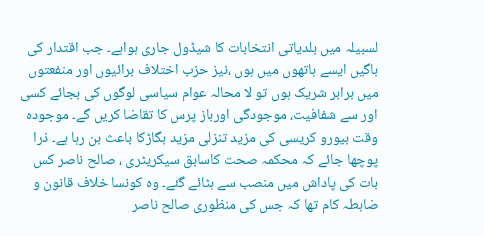لسبیلہ میں بلدیاتی انتخابات کا شیڈول جاری ہواہے۔ جب اقتدار کی باگیں ایسے ہاتھوں میں ہوں ،نیز حزب اختلاف برائیوں اور منفعتوں میں برابر شریک ہوں تو لا محالہ عوام سیاسی لوگوں کی بجائے کسی اور سے شفافیت، موجودگی اورباز پرس کا تقاضا کریں گے۔ موجودہ وقت بیورو کریسی کی مزید تنزلی مزید بگاڑکا باعث بن رہا ہے۔ ذرا پوچھا جائے کہ محکمہ صحت کاسابق سیکریٹری ، صالح ناصر کس بات کی پاداش میں منصب سے ہٹائے گئے۔ وہ کونسا خلاف قانون و ضابطہ کام تھا کہ جس کی منظوری صالح ناصر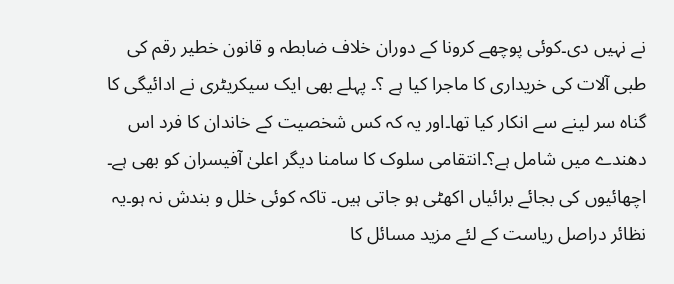نے نہیں دی۔کوئی پوچھے کرونا کے دوران خلاف ضابطہ و قانون خطیر رقم کی طبی آلات کی خریداری کا ماجرا کیا ہے ؟۔ پہلے بھی ایک سیکریٹری نے ادائیگی کا گناہ سر لینے سے انکار کیا تھا۔اور یہ کہ کس شخصیت کے خاندان کا فرد اس دھندے میں شامل ہے؟۔انتقامی سلوک کا سامنا دیگر اعلیٰ آفیسران کو بھی ہے۔ اچھائیوں کی بجائے برائیاں اکھٹی ہو جاتی ہیں۔ تاکہ کوئی خلل و بندش نہ ہو۔یہ نظائر دراصل ریاست کے لئے مزید مسائل کا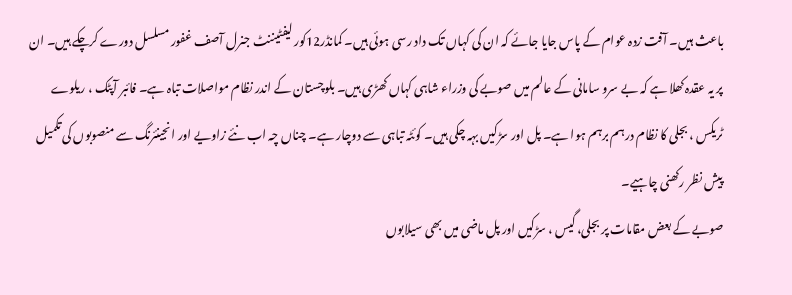باعث ہیں۔ آفت زدہ عوام کے پاس جایا جائے کہ ان کی کہاں تک داد رسی ہوئی ہیں۔ کمانڈر12کور لیفٹیننٹ جنرل آصف غفور مسلسل دورے کرچکے ہیں۔ ان پر یہ عقدہ کھلا ہے کہ بے سرو سامانی کے عالم میں صوبے کی وزراء شاہی کہاں کھڑی ہیں۔ بلوچستان کے اندر نظام مواصلات تباہ ہے۔ فائبر آپٹک ، ریلوے ٹریکس ، بجلی کا نظام درہم برہم ہوا ہے۔ پل اور سڑکیں بہہ چکی ہیں۔ کوئٹہ تباہی سے دوچار ہے۔ چناں چہ اب نئے زاویے اور انجینئرنگ سے منصوبوں کی تکمیل پیش نظر رکھنی چاہیے۔
صوبے کے بعض مقامات پر بجلی، گیس ، سڑکیں اور پل ماضی میں بھی سیلابوں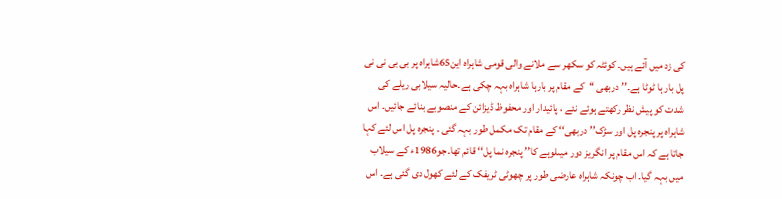کی زد میں آئے ہیں۔ کوئٹہ کو سکھر سے ملانے والی قومی شاہراہ این65شاہراہ پر بی بی نی نی پل بار ہا ٹوٹا ہے۔’’ دربھی ‘‘کے مقام پر بارہا شاہراہ بہہ چکی ہے۔حالیہ سیلابی ریلے کی شدت کو پیش نظر رکھتے ہوئے نئے ، پائیدار اور محفوظ ڈیزائن کے منصوبے بنائے جائیں۔ اس شاہراہ پر پنجرہ پل اور سڑک’’ دربھی‘‘ کے مقام تک مکمل طور بہہ گئی ۔ پنجرہ پل اس لئے کہا جاتا ہے کہ اس مقام پر انگریز دور میںلوہے کا’’ پنجرہ نما پل‘‘ قائم تھا۔جو1986ء کے سیلاب میں بہہ گیا۔ اب چونکہ شاہراہ عارضی طور پر چھوٹی ٹریفک کے لئے کھول دی گئی ہے۔ اس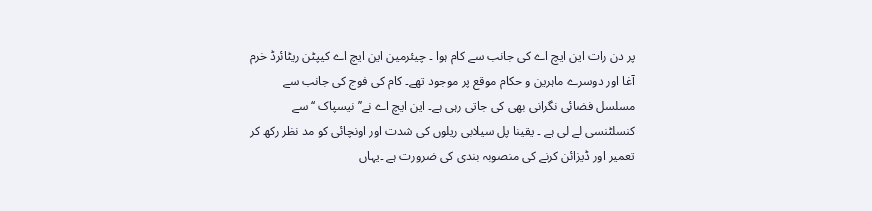پر دن رات این ایچ اے کی جانب سے کام ہوا ۔ چیئرمین این ایچ اے کیپٹن ریٹائرڈ خرم آغا اور دوسرے ماہرین و حکام موقع پر موجود تھے۔ کام کی فوج کی جانب سے مسلسل فضائی نگرانی بھی کی جاتی رہی ہے۔ این ایچ اے نے’’ نیسپاک ‘‘سے کنسلٹنسی لے لی ہے ۔ یقینا پل سیلابی ریلوں کی شدت اور اونچائی کو مد نظر رکھ کر تعمیر اور ڈیزائن کرنے کی منصوبہ بندی کی ضرورت ہے ۔یہاں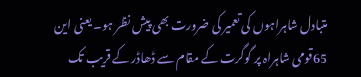متبادل شاہراہوں کی تعمیر کی ضرورت بھی پیش نظر ہو۔ یعنی این 65قومی شاہراہ پر گوگرت کے مقام سے ڈھاڈر کے قریب تک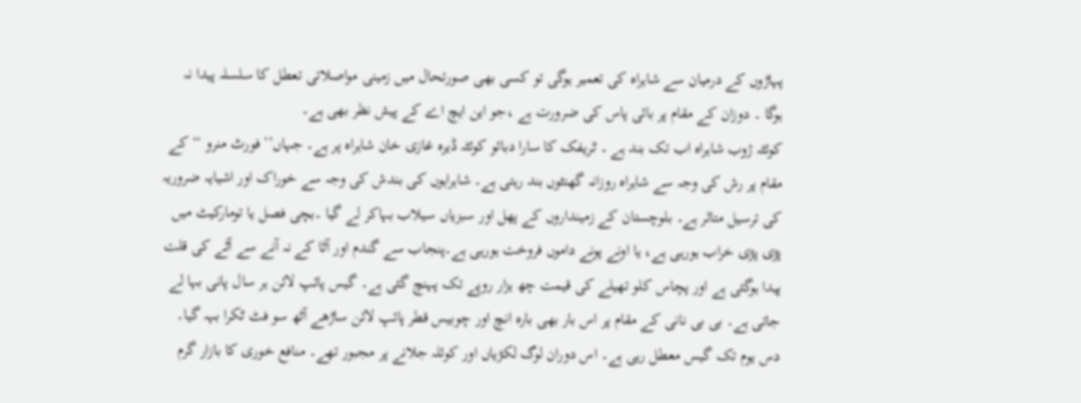پہاڑوں کے درمیان سے شاہراہ کی تعمیر ہوگی تو کسی بھی صورتحال میں زمینی مواصلاتی تعطل کا سلسلہ پیدا نہ ہوگا ۔ دوزان کے مقام پر بائی پاس کی ضرورت ہے ،جو این ایچ اے کے پیش نظر بھی ہے۔
کوئٹہ ژوب شاہراہ اب تک بند ہے ۔ ٹریفک کا سارا دبائو کوئٹہ ڈیرہ غازی خان شاہراہ پر ہے۔ جہاں’’ فورٹ منرو ‘‘کے مقام پر رش کی وجہ سے شاہراہ روزانہ گھنٹوں بند رہتی ہے۔ شاہراہوں کی بندش کی وجہ سے خوراک اور اشیایہ ضروریہ کی ترسیل متاثر ہے۔ بلوچستان کے زمینداروں کے پھل اور سبزیاں سیلاب بہاکر لے گیا ۔بچی فصل یا تومارکیٹ میں پڑی پڑی خراب ہورہی ہے، یا اونے پونے داموں فروخت ہورہی ہے۔پنجاب سے گندم اور آٹا کے نہ آنے سے آٹے کی قلت پیدا ہوگئی ہے اور پچاس کلو تھیلے کی قیمت چھ ہزار روپے تک پہنچ گئی ہے۔ گیس پائپ لائن ہر سال پانی بہا لے جاتی ہے۔ بی بی نانی کے مقام پر اس بار بھی بارہ انچ اور چوبیس قطر پائپ لائن ساڑھے آٹھ سو فٹ ٹکرا بہہ گیا۔ دس یوم تک گیس معطل رہی ہے۔ اس دوران لوگ لکڑیاں اور کوئلہ جلانے پر مجبور تھے۔ منافع خوری کا بازار گرم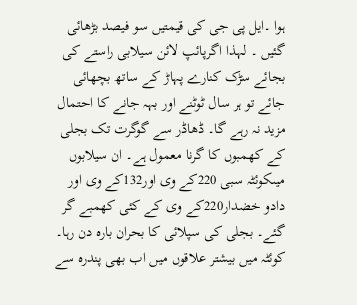ہوا ۔ایل پی جی کی قیمتیں سو فیصد بڑھائی گئیں ۔ لہذا اگرپائپ لائن سیلابی راستے کی بجائے سڑک کنارے پہاڑ کے ساتھ بچھائی جائے تو ہر سال ٹوٹنے اور بہہ جانے کا احتمال مزید نہ رہے گا۔ ڈھاڈر سے گوگرت تک بجلی کے کھمبوں کا گرنا معمول ہے۔ ان سیلابوں میںکوئٹہ سبی 220کے وی اور132کے وی اور دادو خضدار220کے وی کے کئی کھمبے گر گئے۔ بجلی کی سپلائی کا بحران بارہ دن رہا۔ کوئٹہ میں بیشتر علاقوں میں اب بھی پندرہ سے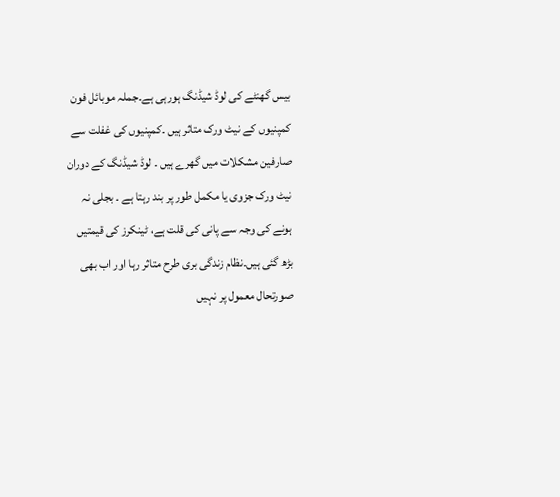بیس گھنٹے کی لوڈ شیڈنگ ہورہی ہے۔جملہ موبائل فون کمپنیوں کے نیٹ ورک متاثر ہیں ۔کمپنیوں کی غفلت سے صارفین مشکلات میں گھرے ہیں ۔ لوڈ شیڈنگ کے دوران نیٹ ورک جزوی یا مکمل طور پر بند رہتا ہے ۔ بجلی نہ ہونے کی وجہ سے پانی کی قلت ہے، ٹینکرز کی قیمتیں بڑھ گئی ہیں۔نظام زندگی بری طرح متاثر رہا اور اب بھی صورتحال معمول پر نہیں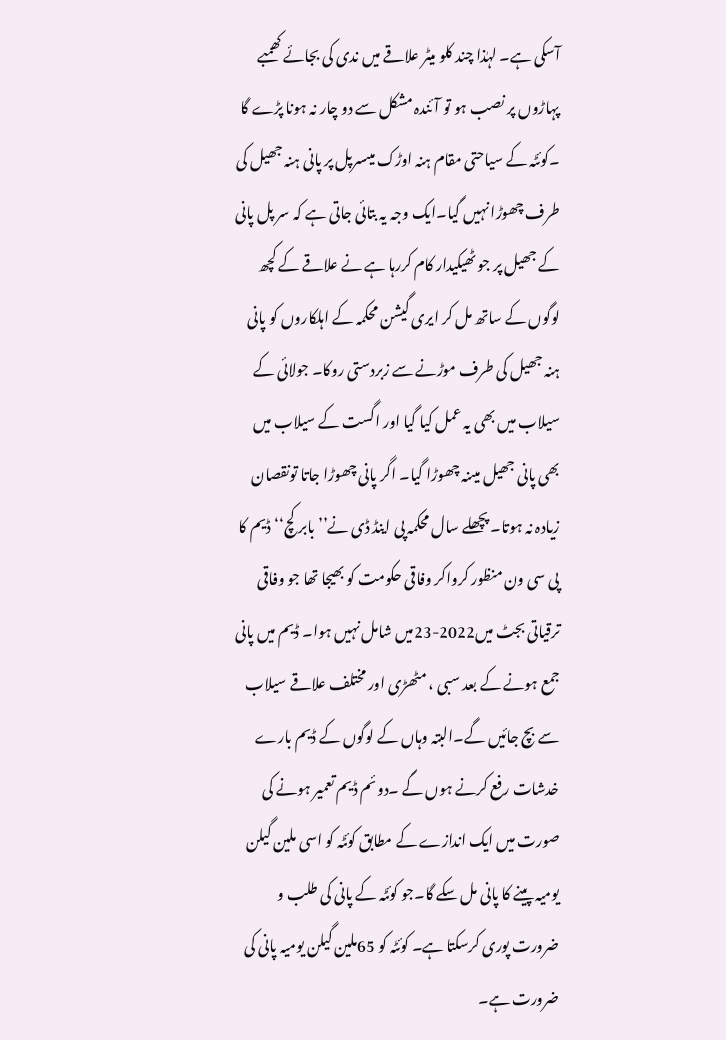آسکی ہے۔ لہٰذا چند کلو میٹر علاقے میں ندی کی بجائے کھمبے پہاڑوں پر نصب ہو تو آئندہ مشکل سے دو چار نہ ہونا پڑے گا ۔کوئٹہ کے سیاحتی مقام ہنہ اوڑک میںسرپل پر پانی ہنہ جھیل کی طرف چھوڑا نہیں گیا۔ایک وجہ یہ بتائی جاتی ہے کہ سر پل پانی کے جھیل پر جو ٹھیکیدار کام کررہا ہے نے علاقے کے کچھ لوگوں کے ساتھ مل کر ایری گیشن محکمہ کے اہلکاروں کو پانی ہنہ جھیل کی طرف موڑنے سے زبردستی روکا۔ جولائی کے سیلاب میں بھی یہ عمل کیا گیا اور اگست کے سیلاب میں بھی پانی جھیل میںنہ چھوڑا گیا۔ اگر پانی چھوڑا جاتا تونقصان زیادہ نہ ہوتا۔ پچھلے سال محکمہ پی اینڈ ڈی نے’’ بابر کچ‘‘ ڈیم کا پی سی ون منظور کرواکر وفاقی حکومت کو بھیجا تھا جو وفاقی ترقیاتی بجٹ میں2022-23میں شامل نہیں ہوا۔ ڈیم میں پانی جمع ہونے کے بعد سبی ، مٹھڑی اور مختلف علاقے سیلاب سے بچ جائیں گے۔البتہ وہاں کے لوگوں کے ڈیم بارے خدشات رفع کرنے ہوں گے ۔دوئم ڈیم تعمیر ہونے کی صورت میں ایک اندازے کے مطابق کوئٹہ کو اسی ملین گیلن یومیہ پینے کا پانی مل سکے گا۔جو کوئٹہ کے پانی کی طلب و ضرورت پوری کرسکتا ہے۔ کوئٹہ کو 65ملین گیلن یومیہ پانی کی ضرورت ہے۔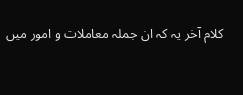کلام آخر یہ کہ ان جملہ معاملات و امور میں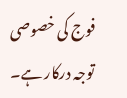فوج کی خصوصی توجہ درکار ہے۔